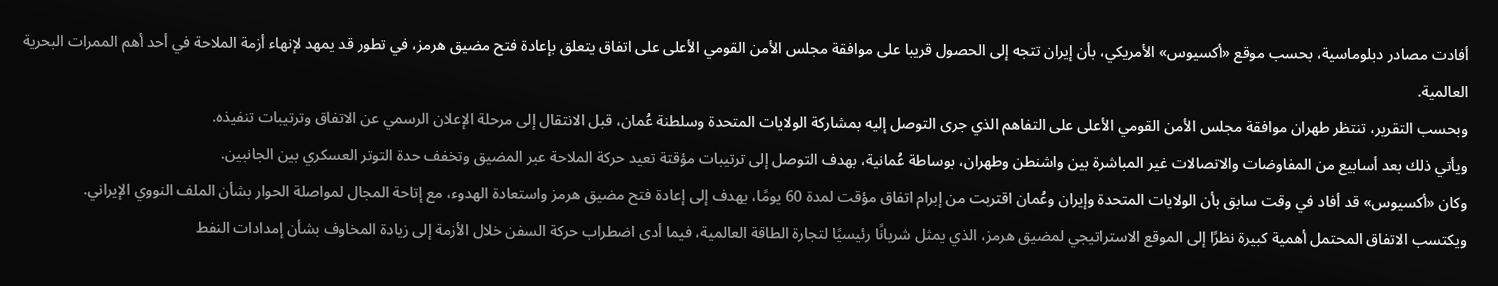أفادت مصادر دبلوماسية، بحسب موقع «أكسيوس» الأمريكي، بأن إيران تتجه إلى الحصول قريبا على موافقة مجلس الأمن القومي الأعلى على اتفاق يتعلق بإعادة فتح مضيق هرمز، في تطور قد يمهد لإنهاء أزمة الملاحة في أحد أهم الممرات البحرية العالمية.
وبحسب التقرير، تنتظر طهران موافقة مجلس الأمن القومي الأعلى على التفاهم الذي جرى التوصل إليه بمشاركة الولايات المتحدة وسلطنة عُمان، قبل الانتقال إلى مرحلة الإعلان الرسمي عن الاتفاق وترتيبات تنفيذه.
ويأتي ذلك بعد أسابيع من المفاوضات والاتصالات غير المباشرة بين واشنطن وطهران، بوساطة عُمانية، بهدف التوصل إلى ترتيبات مؤقتة تعيد حركة الملاحة عبر المضيق وتخفف حدة التوتر العسكري بين الجانبين.
وكان «أكسيوس» قد أفاد في وقت سابق بأن الولايات المتحدة وإيران وعُمان اقتربت من إبرام اتفاق مؤقت لمدة 60 يومًا، يهدف إلى إعادة فتح مضيق هرمز واستعادة الهدوء، مع إتاحة المجال لمواصلة الحوار بشأن الملف النووي الإيراني.
ويكتسب الاتفاق المحتمل أهمية كبيرة نظرًا إلى الموقع الاستراتيجي لمضيق هرمز، الذي يمثل شريانًا رئيسيًا لتجارة الطاقة العالمية، فيما أدى اضطراب حركة السفن خلال الأزمة إلى زيادة المخاوف بشأن إمدادات النفط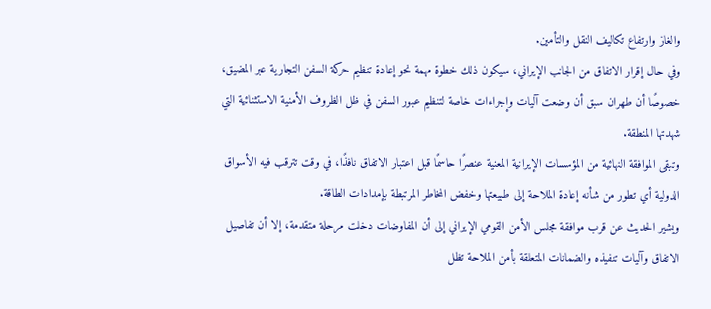والغاز وارتفاع تكاليف النقل والتأمين.
وفي حال إقرار الاتفاق من الجانب الإيراني، سيكون ذلك خطوة مهمة نحو إعادة تنظيم حركة السفن التجارية عبر المضيق، خصوصًا أن طهران سبق أن وضعت آليات وإجراءات خاصة لتنظيم عبور السفن في ظل الظروف الأمنية الاستثنائية التي شهدتها المنطقة.
وتبقى الموافقة النهائية من المؤسسات الإيرانية المعنية عنصرًا حاسمًا قبل اعتبار الاتفاق نافذًا، في وقت تترقب فيه الأسواق الدولية أي تطور من شأنه إعادة الملاحة إلى طبيعتها وخفض المخاطر المرتبطة بإمدادات الطاقة.
ويشير الحديث عن قرب موافقة مجلس الأمن القومي الإيراني إلى أن المفاوضات دخلت مرحلة متقدمة، إلا أن تفاصيل الاتفاق وآليات تنفيذه والضمانات المتعلقة بأمن الملاحة تظل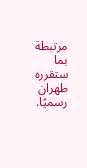مرتبطة بما ستقرره طهران رسميًا.